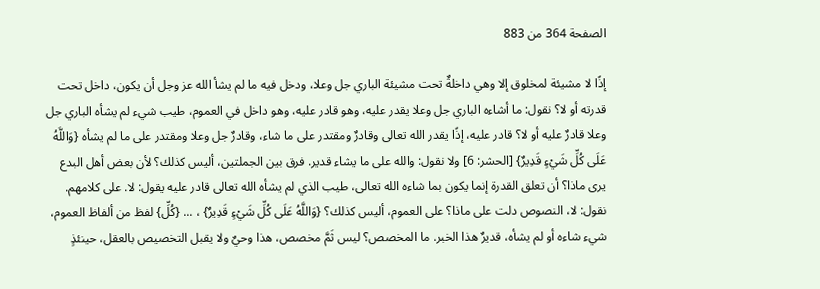الصفحة 364 من 883

إذًا لا مشيئة لمخلوق إلا وهي داخلةٌ تحت مشيئة الباري جل وعلا، ودخل فيه ما لم يشأ الله عز وجل أن يكون، داخل تحت قدرته أو لا؟ نقول: ما أشاءه الباري جل وعلا يقدر عليه، وهو قادر عليه، وهو داخل في العموم، طيب شيء لم يشأه الباري جل وعلا قادرٌ عليه أو لا؟ قادر عليه، إذًا يقدر الله تعالى وقادرٌ ومقتدر على ما شاء، وقادرٌ جل وعلا ومقتدر على ما لم يشأه {وَاللَّهُ عَلَى كُلِّ شَيْءٍ قَدِيرٌ} [الحشر: 6] ولا نقول: والله على ما يشاء قدير. فرق بين الجملتين، أليس كذلك؟ لأن بعض أهل البدع يرى ماذا؟ أن تعلق القدرة إنما يكون بما شاءه الله تعالى، طيب الذي لم يشأه الله تعالى قادر عليه يقول: لا. على كلامهم. نقول: لا، النصوص دلت على ماذا؟ على العموم، أليس كذلك؟ {وَاللَّهُ عَلَى كُلِّ شَيْءٍ قَدِيرٌ} ، ... {كُلِّ} لفظ من ألفاظ العموم، شيء شاءه أو لم يشأه، قديرٌ هذا الخبر. ما المخصص؟ ليس ثَمَّ مخصص، هذا وحيٌ ولا يقبل التخصيص بالعقل، حينئذٍ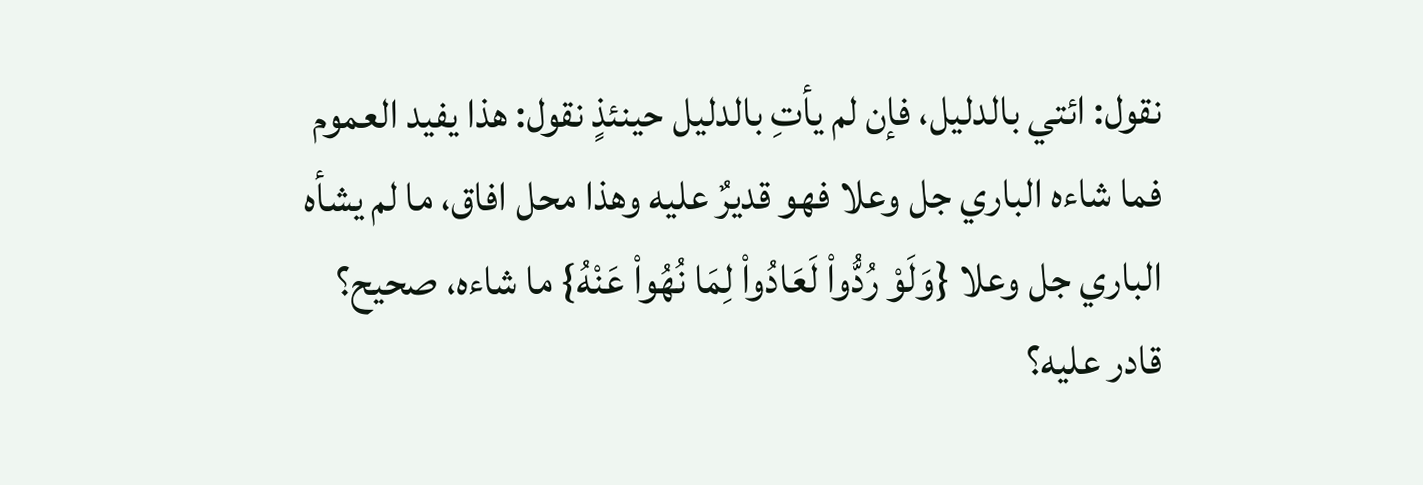نقول: ائتي بالدليل، فإن لم يأتِ بالدليل حينئذٍ نقول: هذا يفيد العموم فما شاءه الباري جل وعلا فهو قديرٌ عليه وهذا محل افاق، ما لم يشأه الباري جل وعلا {وَلَوْ رُدُّواْ لَعَادُواْ لِمَا نُهُواْ عَنْهُ} ما شاءه، صحيح؟ قادر عليه؟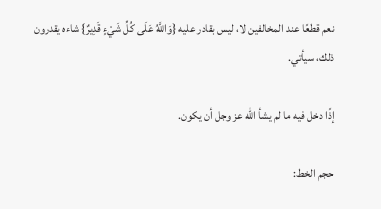نعم قطعًا عند المخالفين لا، ليس بقادر عليه {وَاللَّهُ عَلَى كُلِّ شَيْءٍ قَدِيرٌ} شاءه يقدرون ذلك، سيأتي.

إذًا دخل فيه ما لم يشأ الله عز وجل أن يكون.

حجم الخط: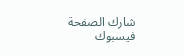شارك الصفحة
فيسبوك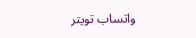واتساب تويتر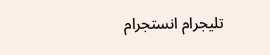تليجرام انستجرام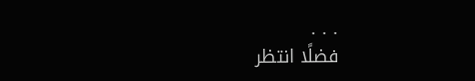. . .
فضلًا انتظر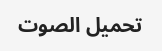تحميل الصوت